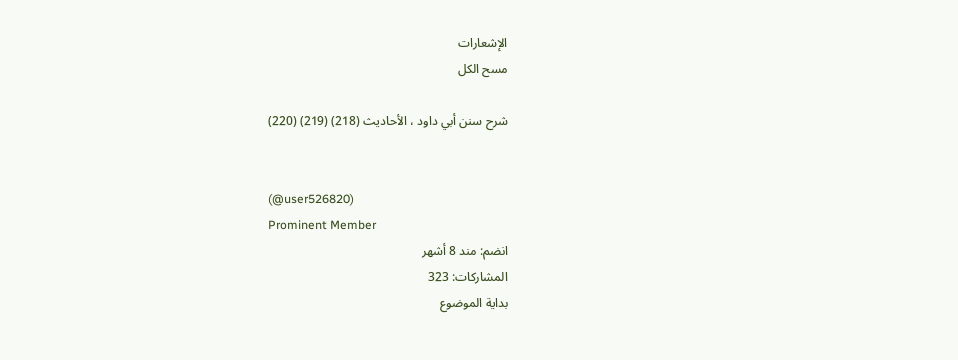الإشعارات
مسح الكل

شرح سنن أبي داود ، الأحاديث (218) (219) (220)


(@user526820)
Prominent Member
انضم: مند 8 أشهر
المشاركات: 323
بداية الموضوع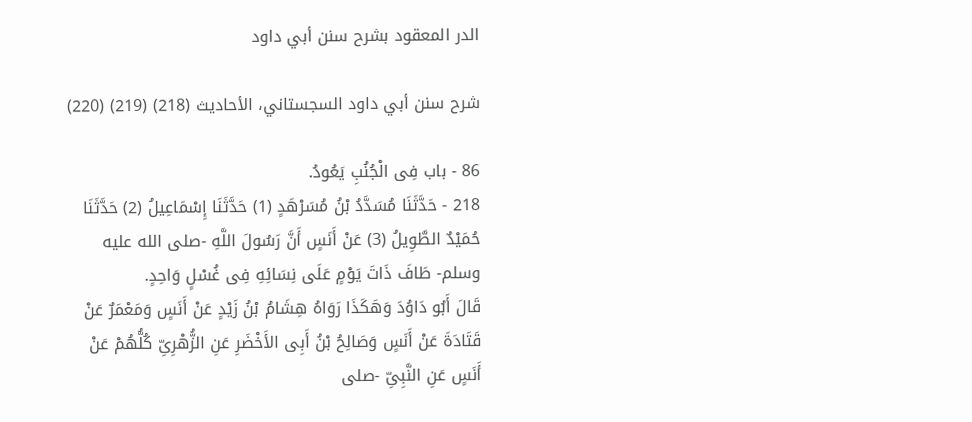الدر المعقود بشرح سنن أبي داود

شرح سنن أبي داود السجستاني، الأحاديث (218) (219) (220)

86 - باب فِى الْجُنُبِ يَعُودُ.
218 - حَدَّثَنَا مُسَدَّدُ بْنُ مُسَرْهَدٍ (1) حَدَّثَنَا إِسْمَاعِيلُ (2) حَدَّثَنَا حُمَيْدٌ الطَّوِيلُ (3) عَنْ أَنَسٍ أَنَّ رَسُولَ اللَّهِ -صلى الله عليه وسلم- طَافَ ذَاتَ يَوْمٍ عَلَى نِسَائِهِ فِى غُسْلٍ وَاحِدٍ.
قَالَ أَبُو دَاوُدَ وَهَكَذَا رَوَاهُ هِشَامُ بْنُ زَيْدٍ عَنْ أَنَسٍ وَمَعْمَرٌ عَنْ قَتَادَةَ عَنْ أَنَسٍ وَصَالِحُ بْنُ أَبِى الأَخْضَرِ عَنِ الزُّهْرِىِّ كُلُّهُمْ عَنْ أَنَسٍ عَنِ النَّبِىِّ -صلى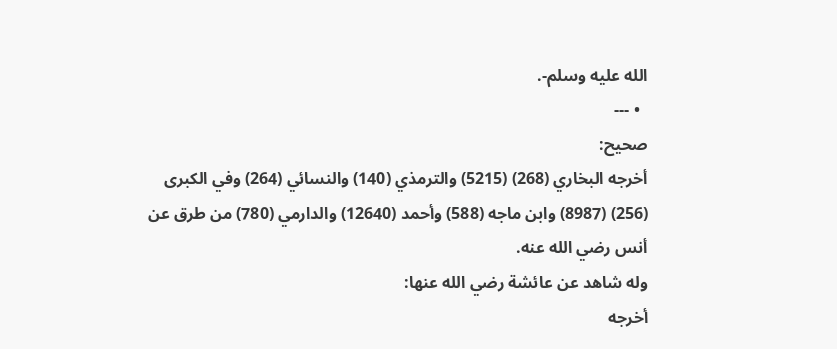الله عليه وسلم-.
  • ---
صحيح:
أخرجه البخاري (268) (5215) والترمذي (140) والنسائي (264) وفي الكبرى (256) (8987) وابن ماجه (588) وأحمد (12640) والدارمي (780) من طرق عن أنس رضي الله عنه.
وله شاهد عن عائشة رضي الله عنها:
أخرجه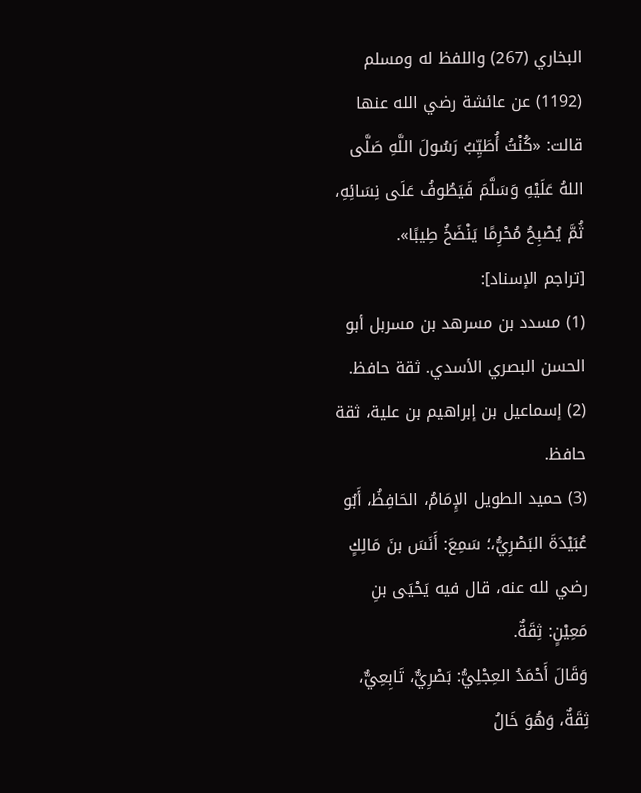البخاري (267) واللفظ له ومسلم (1192) عن عائشة رضي الله عنها قالت: «كُنْتُ أُطَيِّبُ رَسُولَ اللَّهِ صَلَّى اللهُ عَلَيْهِ وَسَلَّمَ فَيَطُوفُ عَلَى نِسَائِهِ، ثُمَّ يُصْبِحُ مُحْرِمًا يَنْضَخُ طِيبًا».
[تراجم الإسناد]:
(1) مسدد بن مسرهد بن مسربل أبو الحسن البصري الأسدي. ثقة حافظ.
(2) إسماعيل بن إبراهيم بن علية، ثقة حافظ.
(3) حميد الطويل الإِمَامُ، الحَافِظُ، أَبُو عُبَيْدَةَ البَصْرِيُّ،؛ سَمِعَ: أَنَسَ بنَ مَالِكٍ رضي لله عنه، قال فيه يَحْيَى بنِ مَعِيْنٍ: ثِقَةٌ.
وَقَالَ أَحْمَدُ العِجْلِيُّ: بَصْرِيٌّ، تَابِعِيٌّ، ثِقَةٌ، وَهُوَ خَالُ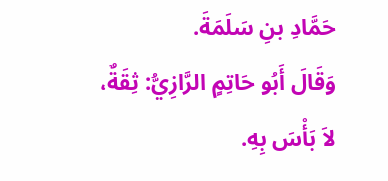حَمَّادِ بنِ سَلَمَةَ.
وَقَالَ أَبُو حَاتِمٍ الرَّازِيُّ: ثِقَةٌ، لاَ بَأْسَ بِهِ.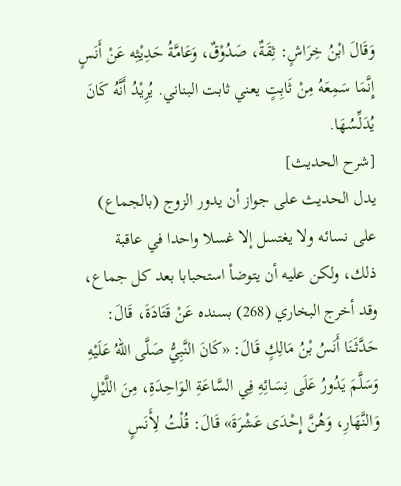وَقَالَ ابْنُ خِرَاشٍ: ثِقَةٌ، صَدُوْقٌ، وَعَامَّةُ حَدِيْثِه عَنْ أَنَسٍ إِنَّمَا سَمِعَهُ مِنْ ثَابِتٍ يعني ثابت البناني. يُرِيْدُ أَنَّهُ كَانَ يُدَلِّسُهَا.
[شرح الحديث]
يدل الحديث على جواز أن يدور الزوج (بالجماع) على نسائه ولا يغتسل إلا غسلا واحدا في عاقبة ذلك، ولكن عليه أن يتوضأ استحبابا بعد كل جماع، وقد أخرج البخاري (268) بسنده عَنْ قَتَادَةَ، قَالَ: حَدَّثَنَا أَنَسُ بْنُ مَالِكٍ قَالَ: «كَانَ النَّبِيُّ صَلَّى اللهُ عَلَيْهِ وَسَلَّمَ يَدُورُ عَلَى نِسَائِهِ فِي السَّاعَةِ الوَاحِدَةِ، مِنَ اللَّيْلِ وَالنَّهَارِ، وَهُنَّ إِحْدَى عَشْرَةَ» قَالَ: قُلْتُ لِأَنَسٍ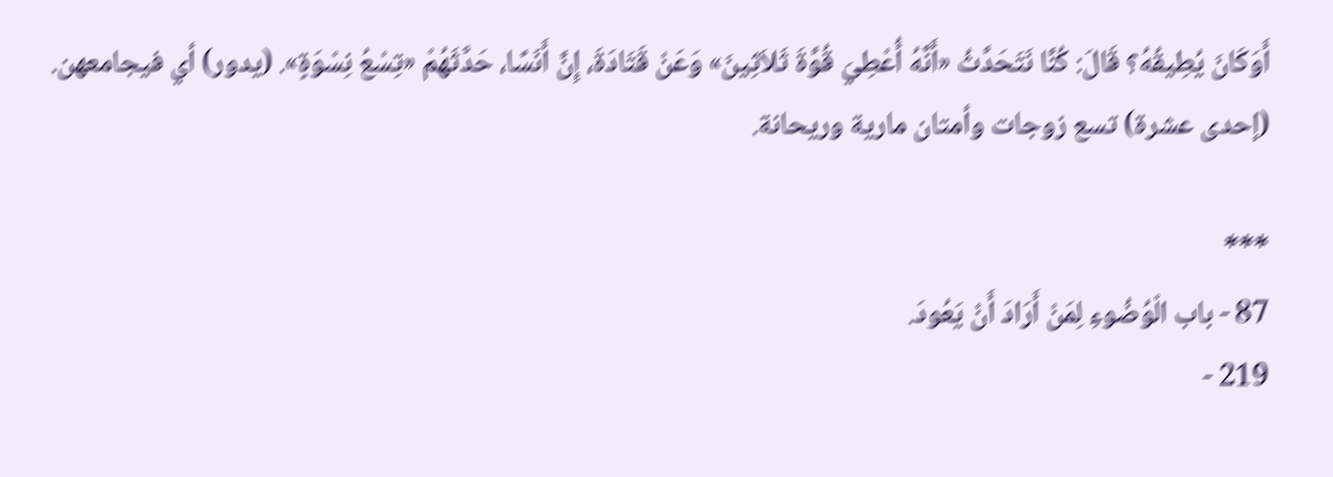أَوَكَانَ يُطِيقُهُ؟ قَالَ: كُنَّا نَتَحَدَّثُ «أَنَّهُ أُعْطِيَ قُوَّةَ ثَلاَثِينَ» وَعَنْ قَتَادَةَ، إِنَّ أَنَسًا، حَدَّثَهُمْ «تِسْعُ نِسْوَةٍ». (يدور) أي فيجامعهن. (إحدى عشرة) تسع زوجات وأمتان مارية وريحانة.

***
87 - باب الْوُضُوءِ لِمَنْ أَرَادَ أَنْ يَعُودَ.
219 -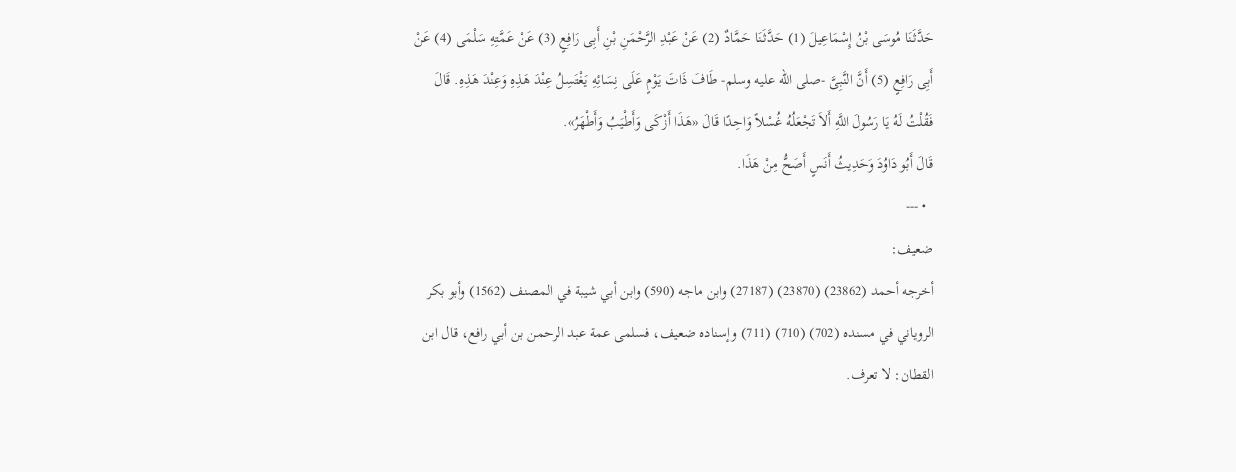حَدَّثَنَا مُوسَى بْنُ إِسْمَاعِيلَ (1) حَدَّثَنَا حَمَّادٌ (2) عَنْ عَبْدِ الرَّحْمَنِ بْنِ أَبِى رَافِعٍ (3) عَنْ عَمَّتِهِ سَلْمَى (4) عَنْ أَبِى رَافِعٍ (5) أَنَّ النَّبِىَّ -صلى الله عليه وسلم- طَافَ ذَاتَ يَوْمٍ عَلَى نِسَائِهِ يَغْتَسِلُ عِنْدَ هَذِهِ وَعِنْدَ هَذِهِ. قَالَ فَقُلْتُ لَهُ يَا رَسُولَ اللَّهِ أَلاَ تَجْعَلُهُ غُسْلاً وَاحِدًا قَالَ «هَذَا أَزْكَى وَأَطْيَبُ وَأَطْهَرُ».
قَالَ أَبُو دَاوُدَ وَحَدِيثُ أَنَسٍ أَصَحُّ مِنْ هَذَا.
  • ---
ضعيف:
أخرجه أحمد (23862) (23870) (27187) وابن ماجه (590) وابن أبي شيبة في المصنف (1562) وأبو بكر الروياني في مسنده (702) (710) (711) وإسناده ضعيف، فسلمى عمة عبد الرحمن بن أبي رافع، قال ابن القطان: لا تعرف.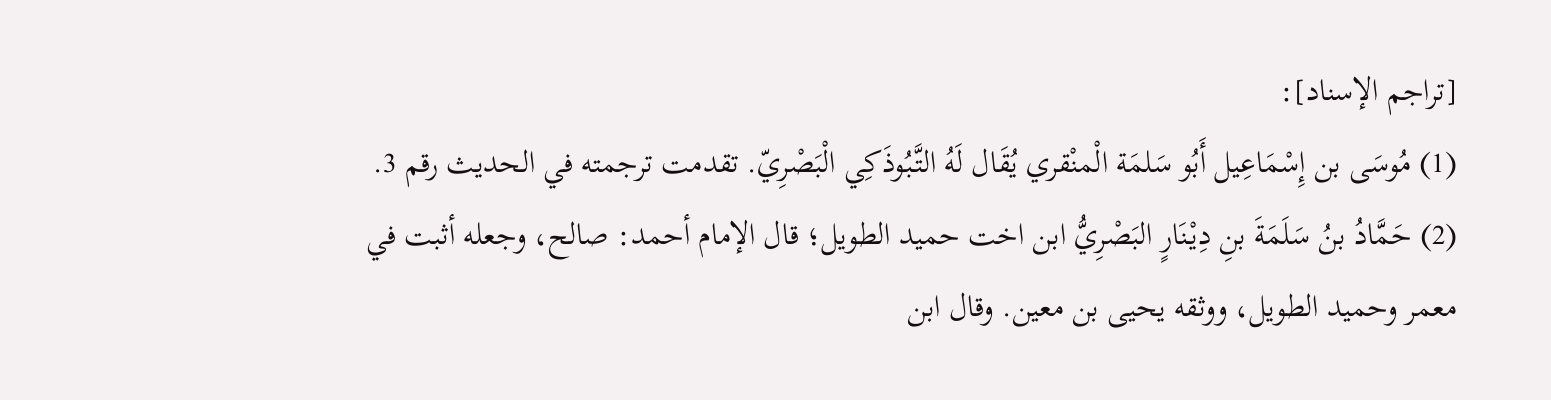[تراجم الإسناد]:
(1) مُوسَى بن إِسْمَاعِيل أَبُو سَلمَة الْمنْقري يُقَال لَهُ التَّبُوذَكِي الْبَصْرِيّ. تقدمت ترجمته في الحديث رقم 3.
(2) حَمَّادُ بنُ سَلَمَةَ بنِ دِيْنَارٍ البَصْرِيُّ ابن اخت حميد الطويل؛ قال الإمام أحمد: صالح، وجعله أثبت في معمر وحميد الطويل، ووثقه يحيى بن معين. وقال ابن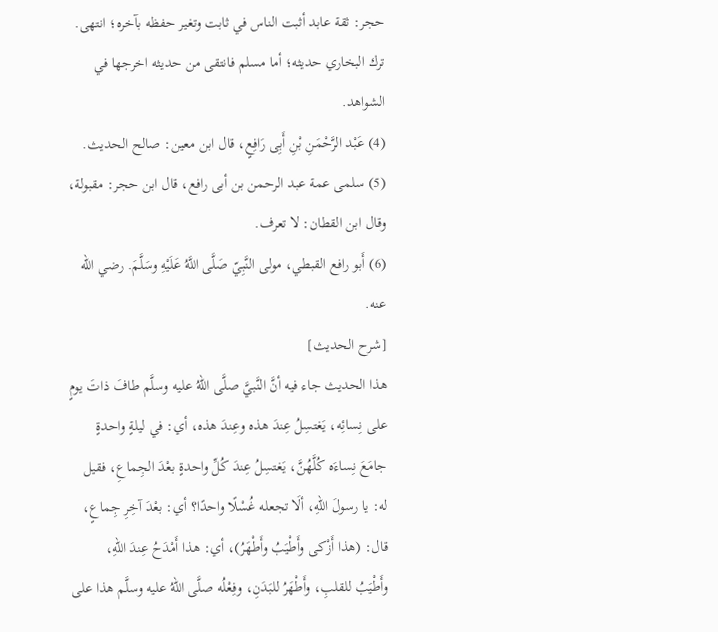حجر: ثقة عابد أثبت الناس في ثابت وتغير حفظه بآخره؛ انتهى.
ترك البخاري حديثه؛ أما مسلم فانتقى من حديثه اخرجها في الشواهد.
(4) عَبْد الرَّحْمَنِ بْنِ أَبِى رَافِعٍ، قال ابن معين: صالح الحديث.
(5) سلمى عمة عبد الرحمن بن أبى رافع، قال ابن حجر: مقبولة، وقال ابن القطان: لا تعرف.
(6) أَبو رافع القبطي، مولى النَّبِيّ صَلَّى اللَّهُ عَلَيْهِ وسَلَّمَ. رضي الله عنه.
[شرح الحديث]
هذا الحديث جاء فيه أنَّ النَّبيَّ صلَّى اللهُ عليه وسلَّم طافَ ذاتَ يومٍ على نِسائِه، يَغتسِلُ عِندَ هذه وعِندَ هذه، أي: في ليلةٍ واحدةٍ جامَعَ نِساءَه كُلَّهُنَّ، يَغتسِلُ عِندَ كُلِّ واحدةٍ بعْدَ الجِماعِ، فقيل له: يا رسولَ اللهِ، ألَا تجعله غُسْلًا واحدًا؟ أي: بعْدَ آخِرِ جِماعٍ، قال: (هذا أَزْكى وأَطْيَبُ وأَطْهَرُ)، أي: هذا أَمْدَحُ عِندَ اللهِ، وأَطْيَبُ للقلبِ، وأَطْهَرُ للبَدَنِ، وفِعْلُه صلَّى اللهُ عليه وسلَّم هذا على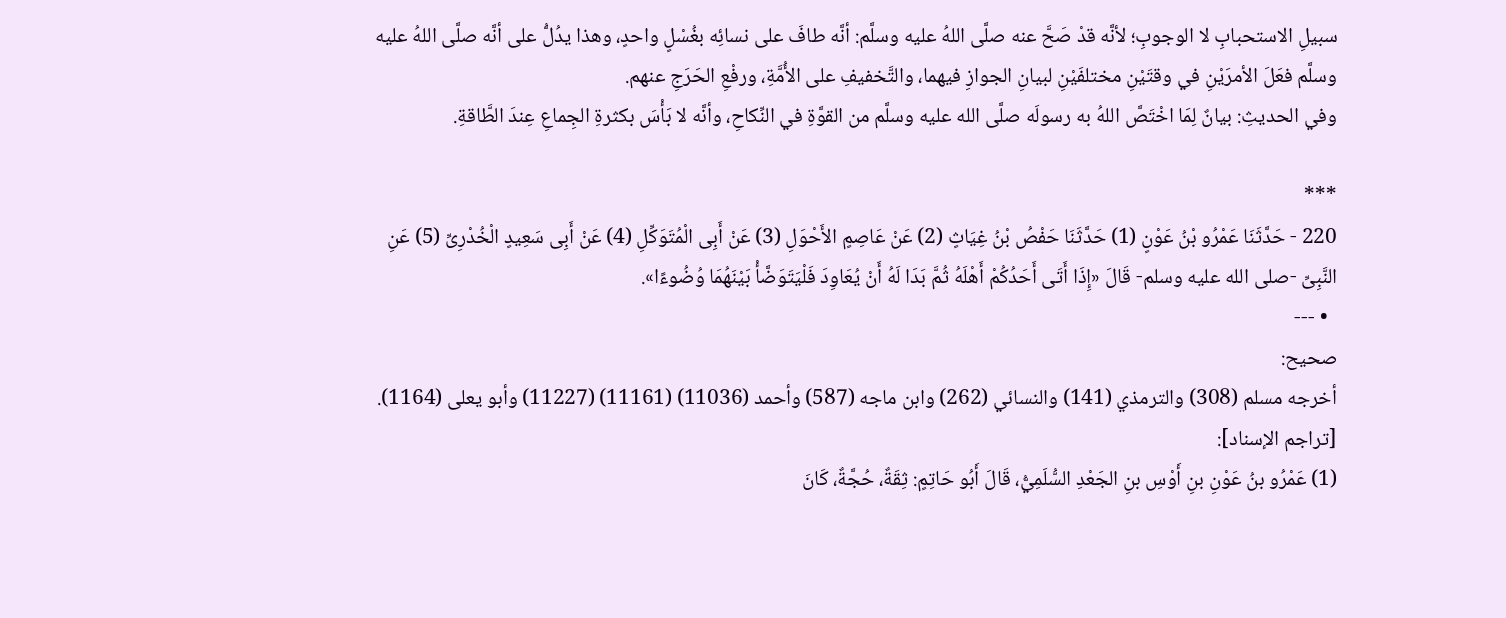سبيلِ الاستحبابِ لا الوجوبِ؛ لأنَّه قدْ صَحَّ عنه صلَّى اللهُ عليه وسلَّم: أنَّه طافَ على نسائِه بغُسْلٍ واحدٍ، وهذا يدُلُّ على أنَّه صلَّى اللهُ عليه وسلَّم فعَلَ الأمرَيْنِ في وقتَيْنِ مختلفَيْنِ لبيانِ الجوازِ فيهما، والتَّخفيفِ على الأُمَّةِ، ورفْعِ الحَرَجِ عنهم.
وفي الحديثِ: بيانٌ لِمَا اخْتَصَّ اللهُ به رسولَه صلَّى الله عليه وسلَّم من القوَّةِ في النِّكاحِ، وأنَّه لا بَأْسَ بكثرةِ الجِماعِ عِندَ الطَّاقةِ.

***
220 - حَدَّثَنَا عَمْرُو بْنُ عَوْنٍ (1) حَدَّثَنَا حَفْصُ بْنُ غِيَاثٍ (2) عَنْ عَاصِمٍ الأَحْوَلِ (3) عَنْ أَبِى الْمُتَوَكِّلِ (4) عَنْ أَبِى سَعِيدٍ الْخُدْرِىِّ (5) عَنِ النَّبِىِّ -صلى الله عليه وسلم- قَالَ «إِذَا أَتَى أَحَدُكُمْ أَهْلَهُ ثُمَّ بَدَا لَهُ أَنْ يُعَاوِدَ فَلْيَتَوَضَّأْ بَيْنَهُمَا وُضُوءًا».
  • ---
صحيح:
أخرجه مسلم (308) والترمذي (141) والنسائي (262) وابن ماجه (587) وأحمد (11036) (11161) (11227) وأبو يعلى (1164).
[تراجم الإسناد]:
(1) عَمْرُو بنُ عَوْنِ بنِ أَوْسِ بنِ الجَعْدِ السُّلَمِيُّ، قَالَ أَبُو حَاتِمٍ: ثِقَةٌ، حُجَّةٌ، كَانَ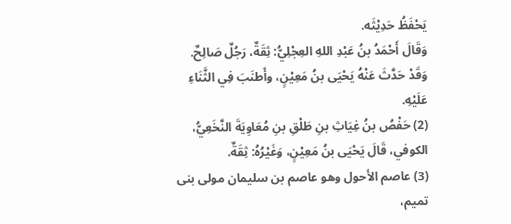يَحْفَظُ حَدِيْثَه.
وَقَالَ أَحْمَدُ بنُ عَبْدِ اللهِ العِجْلِيُّ: ثِقَةٌ، رَجُلٌ صَالِحٌ.
وَقَدْ حَدَّثَ عَنْهُ يَحْيَى بنُ مَعِيْنٍ، وأَطنَبَ فِي الثَّنَاءِ عَلَيْهِ.
(2) حَفْصُ بنُ غِيَاثِ بنِ طَلْقِ بنِ مُعَاوِيَةَ النَّخَعِيُّ، الكوفي، قَالَ يَحْيَى بنُ مَعِيْنٍ، وَغَيْرُهُ: ثِقَةٌ.
(3) عاصم الأحول وهو عاصم بن سليمان مولى بنى تميم،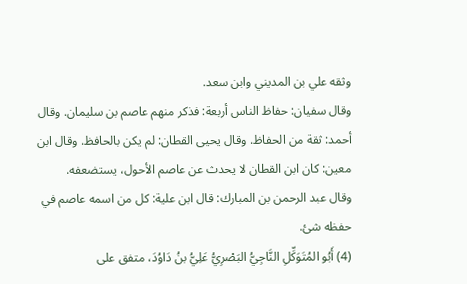وثقه علي بن المديني وابن سعد.
وقال سفيان: حفاظ الناس أربعة: فذكر منهم عاصم بن سليمان. وقال أحمد: ثقة من الحفاظ. وقال يحيى القطان: لم يكن بالحافظ. وقال ابن معين: كان ابن القطان لا يحدث عن عاصم الأحول، يستضعفه.
وقال عبد الرحمن بن المبارك: قال ابن علية: كل من اسمه عاصم في حفظه شئ.
(4) أَبُو المُتَوَكِّلِ النَّاجِيُّ البَصْرِيُّ عَلِيُّ بنُ دَاوُدَ، متفق على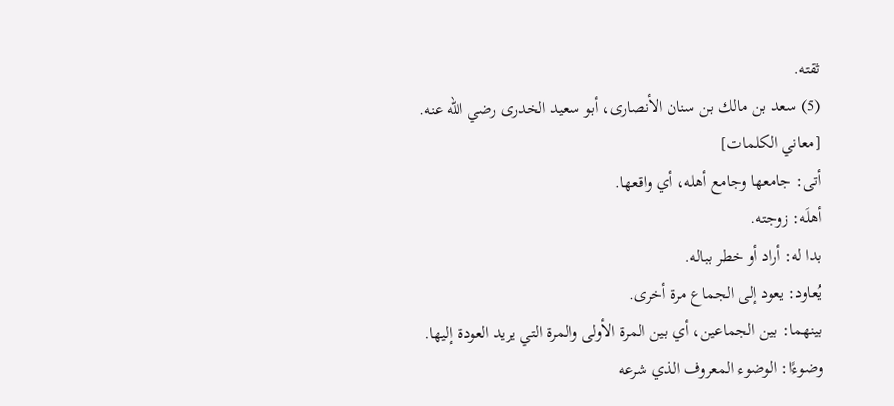ثقته.
(5) سعد بن مالك بن سنان الأنصارى، أبو سعيد الخدرى رضي الله عنه.
[معاني الكلمات]
أتى: جامعها وجامع أهله، أي واقعها.
أهلَه: زوجته.
بدا له: أراد أو خطر بباله.
يُعاود: يعود إلى الجماع مرة أخرى.
بينهما: بين الجماعين، أي بين المرة الأولى والمرة التي يريد العودة إليها.
وضوءًا: الوضوء المعروف الذي شرعه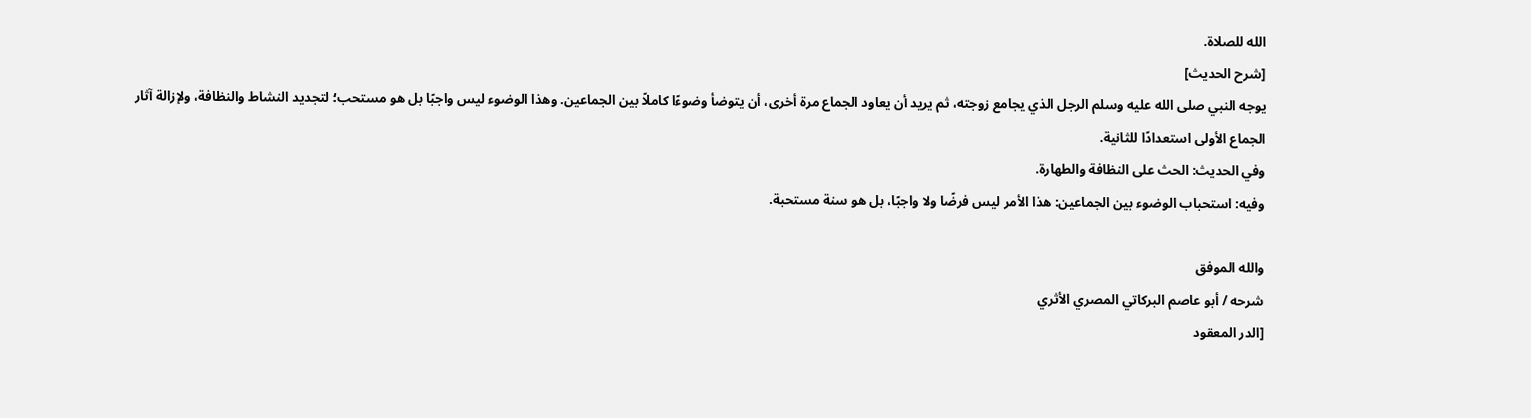الله للصلاة.
[شرح الحديث]
يوجه النبي صلى الله عليه وسلم الرجل الذي يجامع زوجته، ثم يريد أن يعاود الجماع مرة أخرى، أن يتوضأ وضوءًا كاملاً بين الجماعين. وهذا الوضوء ليس واجبًا بل هو مستحب؛ لتجديد النشاط والنظافة، ولإزالة آثار الجماع الأولى استعدادًا للثانية.
وفي الحديث: الحث على النظافة والطهارة.
وفيه: استحباب الوضوء بين الجماعين: هذا الأمر ليس فرضًا ولا واجبًا، بل هو سنة مستحبة.

والله الموفق
شرحه / أبو عاصم البركاتي المصري الأثري
[الدر المعقود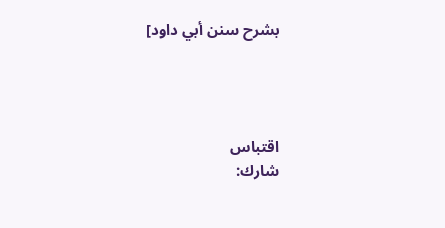بشرح سنن أبي داود]




اقتباس
شارك: